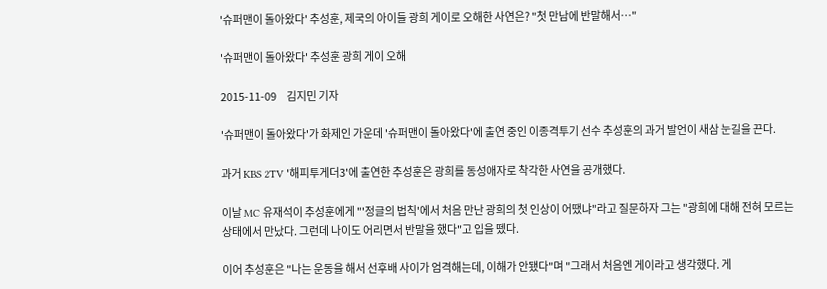'슈퍼맨이 돌아왔다' 추성훈, 제국의 아이들 광희 게이로 오해한 사연은? "첫 만남에 반말해서…"

'슈퍼맨이 돌아왔다' 추성훈 광희 게이 오해

2015-11-09     김지민 기자

'슈퍼맨이 돌아왔다'가 화제인 가운데 '슈퍼맨이 돌아왔다'에 출연 중인 이종격투기 선수 추성훈의 과거 발언이 새삼 눈길을 끈다.

과거 KBS 2TV '해피투게더3'에 출연한 추성훈은 광희를 동성애자로 착각한 사연을 공개했다.

이날 MC 유재석이 추성훈에게 "'정글의 법칙'에서 처음 만난 광희의 첫 인상이 어땠냐"라고 질문하자 그는 "광희에 대해 전혀 모르는 상태에서 만났다. 그런데 나이도 어리면서 반말을 했다"고 입을 뗐다.

이어 추성훈은 "나는 운동을 해서 선후배 사이가 엄격해는데, 이해가 안됐다"며 "그래서 처음엔 게이라고 생각했다. 게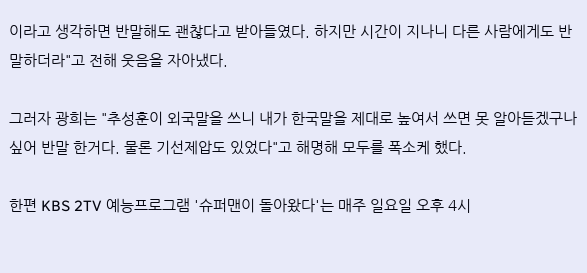이라고 생각하면 반말해도 괜찮다고 받아들였다. 하지만 시간이 지나니 다른 사람에게도 반말하더라"고 전해 웃음을 자아냈다.

그러자 광희는 "추성훈이 외국말을 쓰니 내가 한국말을 제대로 높여서 쓰면 못 알아듣겠구나 싶어 반말 한거다. 물론 기선제압도 있었다"고 해명해 모두를 폭소케 했다.

한편 KBS 2TV 예능프로그램 '슈퍼맨이 돌아왔다'는 매주 일요일 오후 4시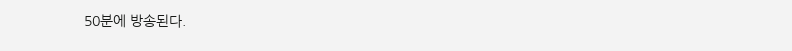50분에 방송된다.